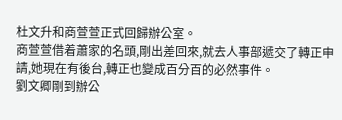杜文升和商萱萱正式回歸辦公室。
商萱萱借着蕭家的名頭,剛出差回來,就去人事部遞交了轉正申請,她現在有後台,轉正也變成百分百的必然事件。
劉文卿剛到辦公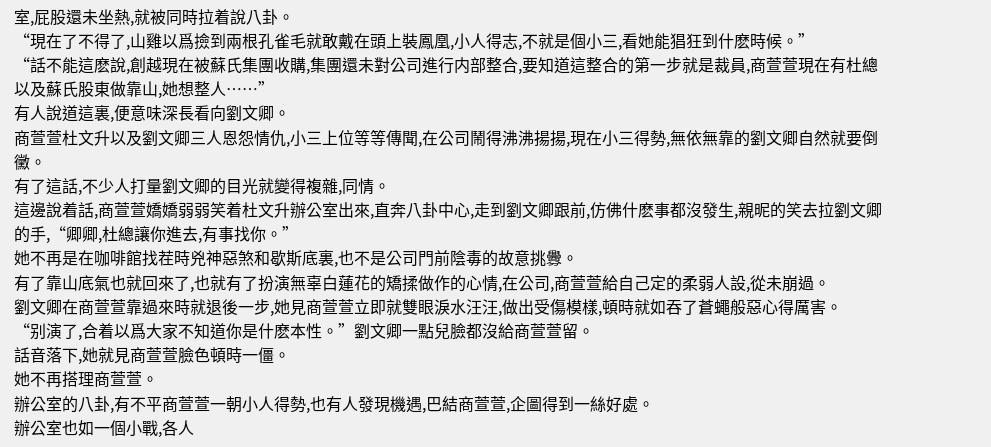室,屁股還未坐熱,就被同時拉着說八卦。
“現在了不得了,山雞以爲撿到兩根孔雀毛就敢戴在頭上裝鳳凰,小人得志,不就是個小三,看她能猖狂到什麽時候。”
“話不能這麽說,創越現在被蘇氏集團收購,集團還未對公司進行内部整合,要知道這整合的第一步就是裁員,商萱萱現在有杜總以及蘇氏股東做靠山,她想整人……”
有人說道這裏,便意味深長看向劉文卿。
商萱萱杜文升以及劉文卿三人恩怨情仇,小三上位等等傳聞,在公司鬧得沸沸揚揚,現在小三得勢,無依無靠的劉文卿自然就要倒黴。
有了這話,不少人打量劉文卿的目光就變得複雜,同情。
這邊說着話,商萱萱嬌嬌弱弱笑着杜文升辦公室出來,直奔八卦中心,走到劉文卿跟前,仿佛什麽事都沒發生,親昵的笑去拉劉文卿的手,“卿卿,杜總讓你進去,有事找你。”
她不再是在咖啡館找茬時兇神惡煞和歇斯底裏,也不是公司門前陰毒的故意挑釁。
有了靠山底氣也就回來了,也就有了扮演無辜白蓮花的矯揉做作的心情,在公司,商萱萱給自己定的柔弱人設,從未崩過。
劉文卿在商萱萱靠過來時就退後一步,她見商萱萱立即就雙眼淚水汪汪,做出受傷模樣,頓時就如吞了蒼蠅般惡心得厲害。
“别演了,合着以爲大家不知道你是什麽本性。”劉文卿一點兒臉都沒給商萱萱留。
話音落下,她就見商萱萱臉色頓時一僵。
她不再搭理商萱萱。
辦公室的八卦,有不平商萱萱一朝小人得勢,也有人發現機遇,巴結商萱萱,企圖得到一絲好處。
辦公室也如一個小戰,各人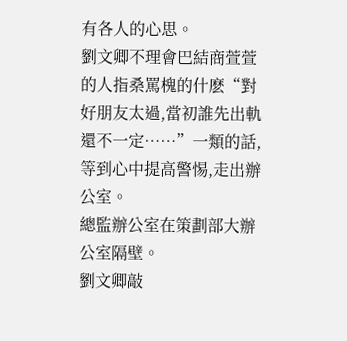有各人的心思。
劉文卿不理會巴結商萱萱的人指桑罵槐的什麽“對好朋友太過,當初誰先出軌還不一定……”一類的話,等到心中提高警惕,走出辦公室。
總監辦公室在策劃部大辦公室隔壁。
劉文卿敲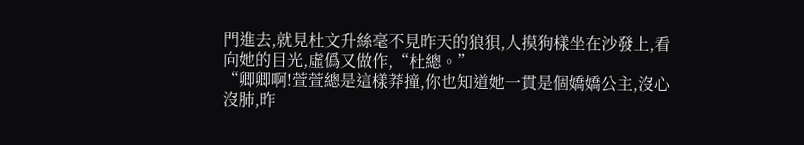門進去,就見杜文升絲毫不見昨天的狼狽,人摸狗樣坐在沙發上,看向她的目光,虛僞又做作,“杜總。”
“卿卿啊!萱萱總是這樣莽撞,你也知道她一貫是個嬌嬌公主,沒心沒肺,昨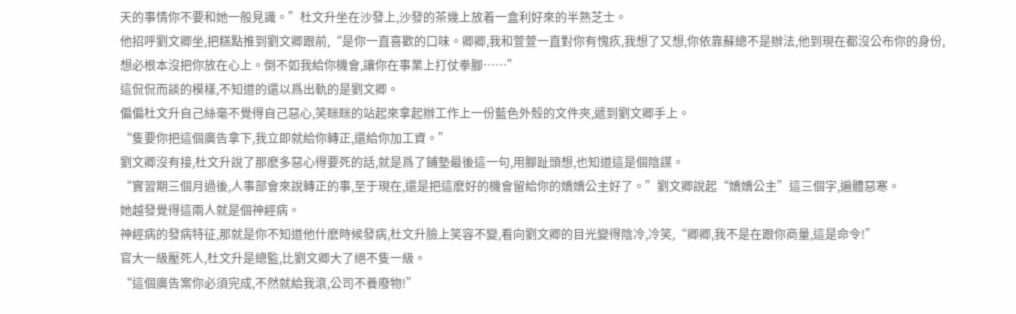天的事情你不要和她一般見識。”杜文升坐在沙發上,沙發的茶幾上放着一盒利好來的半熟芝士。
他招呼劉文卿坐,把糕點推到劉文卿跟前,“是你一直喜歡的口味。卿卿,我和萱萱一直對你有愧疚,我想了又想,你依靠蘇總不是辦法,他到現在都沒公布你的身份,想必根本沒把你放在心上。倒不如我給你機會,讓你在事業上打仗拳腳……”
這侃侃而談的模樣,不知道的還以爲出軌的是劉文卿。
偏偏杜文升自己絲毫不覺得自己惡心,笑眯眯的站起來拿起辦工作上一份藍色外殼的文件夾,遞到劉文卿手上。
“隻要你把這個廣告拿下,我立即就給你轉正,還給你加工資。”
劉文卿沒有接,杜文升說了那麽多惡心得要死的話,就是爲了鋪墊最後這一句,用腳趾頭想,也知道這是個陰謀。
“實習期三個月過後,人事部會來說轉正的事,至于現在,還是把這麽好的機會留給你的嬌嬌公主好了。”劉文卿說起“嬌嬌公主”這三個字,遍體惡寒。
她越發覺得這兩人就是個神經病。
神經病的發病特征,那就是你不知道他什麽時候發病,杜文升臉上笑容不變,看向劉文卿的目光變得陰冷,冷笑,“卿卿,我不是在跟你商量,這是命令!”
官大一級壓死人,杜文升是總監,比劉文卿大了絕不隻一級。
“這個廣告案你必須完成,不然就給我滾,公司不養廢物!”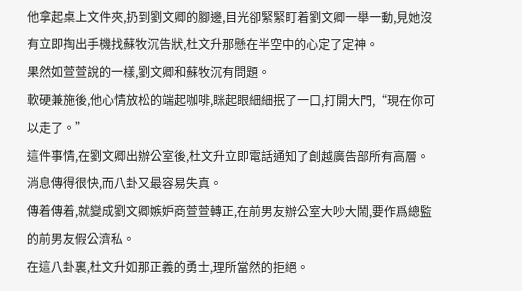他拿起桌上文件夾,扔到劉文卿的腳邊,目光卻緊緊盯着劉文卿一舉一動,見她沒有立即掏出手機找蘇牧沉告狀,杜文升那懸在半空中的心定了定神。
果然如萱萱說的一樣,劉文卿和蘇牧沉有問題。
軟硬兼施後,他心情放松的端起咖啡,眯起眼細細抿了一口,打開大門,“現在你可以走了。”
這件事情,在劉文卿出辦公室後,杜文升立即電話通知了創越廣告部所有高層。消息傳得很快,而八卦又最容易失真。
傳着傳着,就變成劉文卿嫉妒商萱萱轉正,在前男友辦公室大吵大鬧,要作爲總監的前男友假公濟私。
在這八卦裏,杜文升如那正義的勇士,理所當然的拒絕。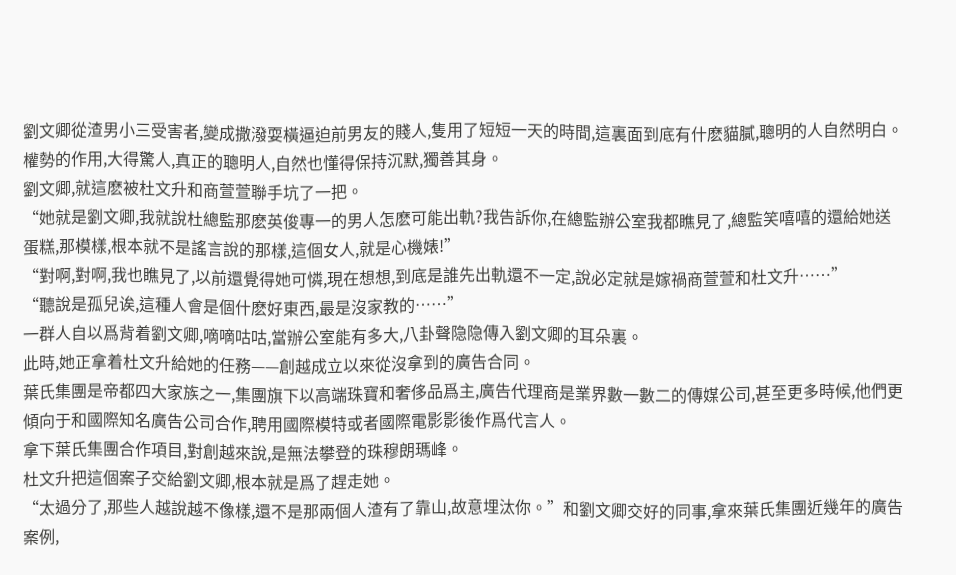劉文卿從渣男小三受害者,變成撒潑耍橫逼迫前男友的賤人,隻用了短短一天的時間,這裏面到底有什麽貓膩,聰明的人自然明白。
權勢的作用,大得驚人,真正的聰明人,自然也懂得保持沉默,獨善其身。
劉文卿,就這麽被杜文升和商萱萱聯手坑了一把。
“她就是劉文卿,我就說杜總監那麽英俊專一的男人怎麽可能出軌?我告訴你,在總監辦公室我都瞧見了,總監笑嘻嘻的還給她送蛋糕,那模樣,根本就不是謠言說的那樣,這個女人,就是心機婊!”
“對啊,對啊,我也瞧見了,以前還覺得她可憐,現在想想,到底是誰先出軌還不一定,說必定就是嫁禍商萱萱和杜文升……”
“聽說是孤兒诶,這種人會是個什麽好東西,最是沒家教的……”
一群人自以爲背着劉文卿,嘀嘀咕咕,當辦公室能有多大,八卦聲隐隐傳入劉文卿的耳朵裏。
此時,她正拿着杜文升給她的任務——創越成立以來從沒拿到的廣告合同。
葉氏集團是帝都四大家族之一,集團旗下以高端珠寶和奢侈品爲主,廣告代理商是業界數一數二的傳媒公司,甚至更多時候,他們更傾向于和國際知名廣告公司合作,聘用國際模特或者國際電影影後作爲代言人。
拿下葉氏集團合作項目,對創越來說,是無法攀登的珠穆朗瑪峰。
杜文升把這個案子交給劉文卿,根本就是爲了趕走她。
“太過分了,那些人越說越不像樣,還不是那兩個人渣有了靠山,故意埋汰你。”和劉文卿交好的同事,拿來葉氏集團近幾年的廣告案例,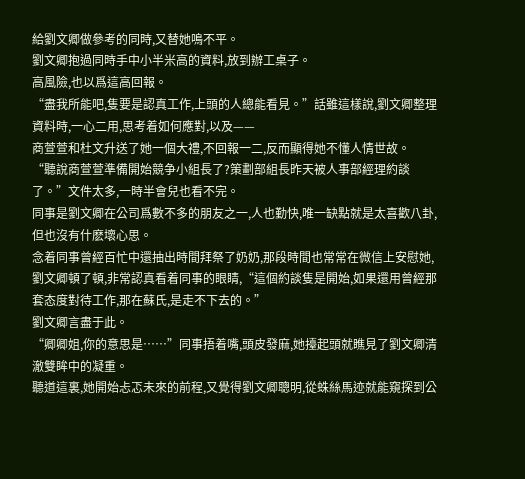給劉文卿做參考的同時,又替她鳴不平。
劉文卿抱過同時手中小半米高的資料,放到辦工桌子。
高風險,也以爲這高回報。
“盡我所能吧,隻要是認真工作,上頭的人總能看見。”話雖這樣說,劉文卿整理資料時,一心二用,思考着如何應對,以及——
商萱萱和杜文升送了她一個大禮,不回報一二,反而顯得她不懂人情世故。
“聽說商萱萱準備開始競争小組長了?策劃部組長昨天被人事部經理約談了。”文件太多,一時半會兒也看不完。
同事是劉文卿在公司爲數不多的朋友之一,人也勤快,唯一缺點就是太喜歡八卦,但也沒有什麽壞心思。
念着同事曾經百忙中還抽出時間拜祭了奶奶,那段時間也常常在微信上安慰她,劉文卿頓了頓,非常認真看着同事的眼睛,“這個約談隻是開始,如果還用曾經那套态度對待工作,那在蘇氏,是走不下去的。”
劉文卿言盡于此。
“卿卿姐,你的意思是……”同事捂着嘴,頭皮發麻,她擡起頭就瞧見了劉文卿清澈雙眸中的凝重。
聽道這裏,她開始忐忑未來的前程,又覺得劉文卿聰明,從蛛絲馬迹就能窺探到公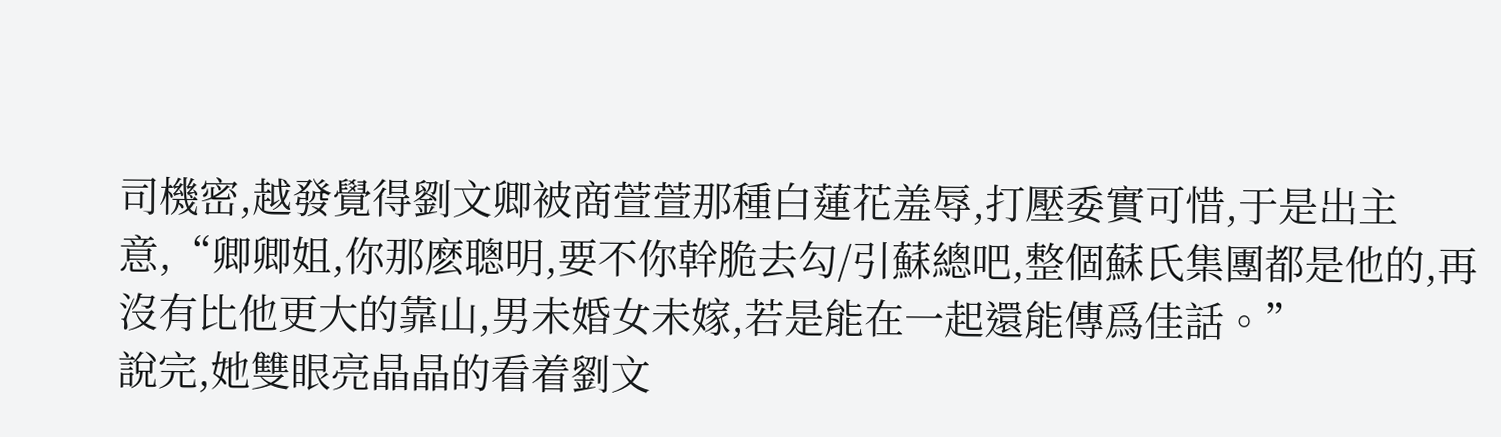司機密,越發覺得劉文卿被商萱萱那種白蓮花羞辱,打壓委實可惜,于是出主意,“卿卿姐,你那麽聰明,要不你幹脆去勾/引蘇總吧,整個蘇氏集團都是他的,再沒有比他更大的靠山,男未婚女未嫁,若是能在一起還能傳爲佳話。”
說完,她雙眼亮晶晶的看着劉文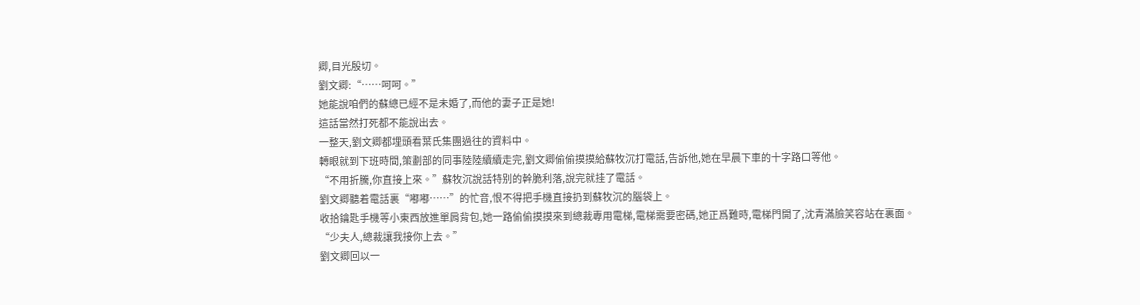卿,目光殷切。
劉文卿:“……呵呵。”
她能說咱們的蘇總已經不是未婚了,而他的妻子正是她!
這話當然打死都不能說出去。
一整天,劉文卿都埋頭看葉氏集團過往的資料中。
轉眼就到下班時間,策劃部的同事陸陸續續走完,劉文卿偷偷摸摸給蘇牧沉打電話,告訴他,她在早晨下車的十字路口等他。
“不用折騰,你直接上來。”蘇牧沉說話特别的幹脆利落,說完就挂了電話。
劉文卿聽着電話裏“嘟嘟……”的忙音,恨不得把手機直接扔到蘇牧沉的腦袋上。
收拾鑰匙手機等小東西放進單肩背包,她一路偷偷摸摸來到總裁專用電梯,電梯需要密碼,她正爲難時,電梯門開了,沈青滿臉笑容站在裏面。
“少夫人,總裁讓我接你上去。”
劉文卿回以一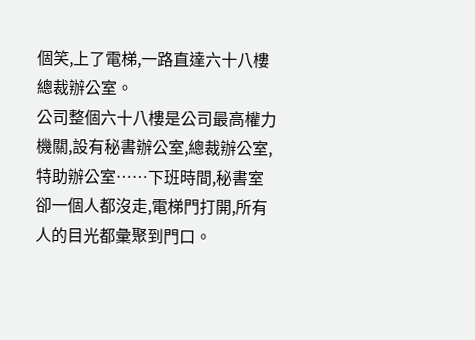個笑,上了電梯,一路直達六十八樓總裁辦公室。
公司整個六十八樓是公司最高權力機關,設有秘書辦公室,總裁辦公室,特助辦公室……下班時間,秘書室卻一個人都沒走,電梯門打開,所有人的目光都彙聚到門口。